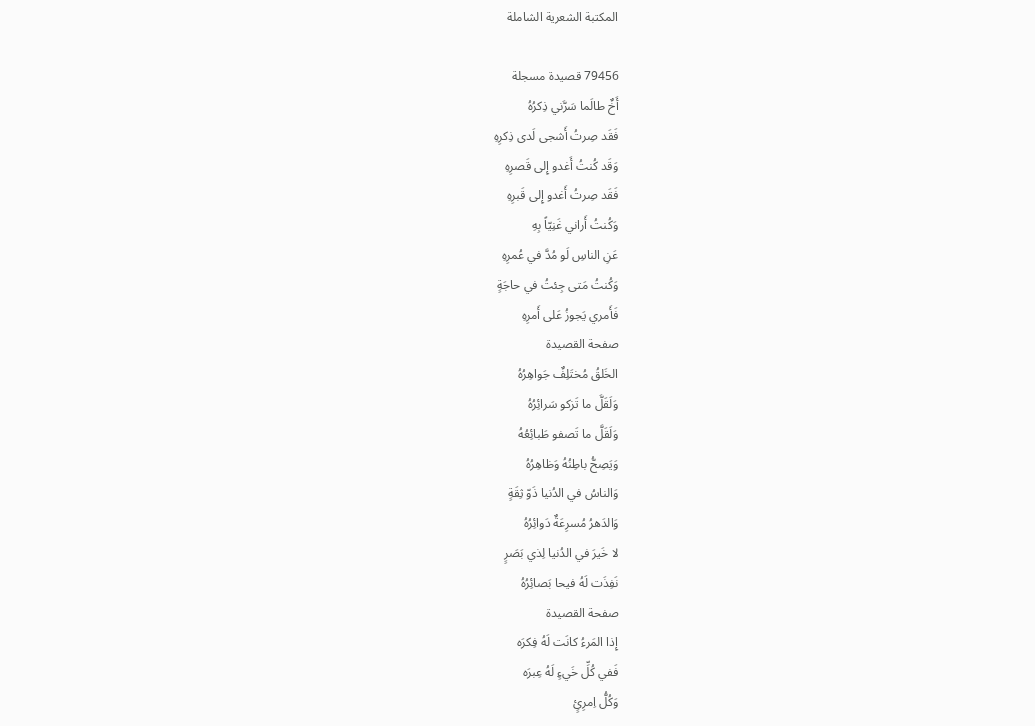المكتبة الشعرية الشاملة

79456 قصيدة مسجلة
أَخٌ طالَما سَرَّني ذِكرُهُ
فَقَد صِرتُ أَشجى لَدى ذِكرِهِ
وَقَد كُنتُ أَغدو إِلى قَصرِهِ
فَقَد صِرتُ أَغدو إِلى قَبرِهِ
وَكُنتُ أَراني غَنِيّاً بِهِ
عَنِ الناسِ لَو مُدَّ في عُمرِهِ
وَكُنتُ مَتى جِئتُ في حاجَةٍ
فَأَمري يَجوزُ عَلى أَمرِهِ
صفحة القصيدة
الخَلقُ مُختَلِفٌ جَواهِرُهُ
وَلَقَلَّ ما تَزكو سَرائِرُهُ
وَلَقَلَّ ما تَصفو طَبائِعُهُ
وَيَصِحُّ باطِنُهُ وَظاهِرُهُ
وَالناسُ في الدُنيا ذَوّ ثِقَةٍ
وَالدَهرُ مُسرِعَةٌ دَوائِرُهُ
لا خَيرَ في الدُنيا لِذي بَصَرٍ
نَفِذَت لَهُ فيحا بَصائِرُهُ
صفحة القصيدة
إِذا المَرءُ كانَت لَهُ فِكرَه
فَفي كُلِّ خَيءٍ لَهُ عِبرَه
وَكُلُّ اِمرِئٍ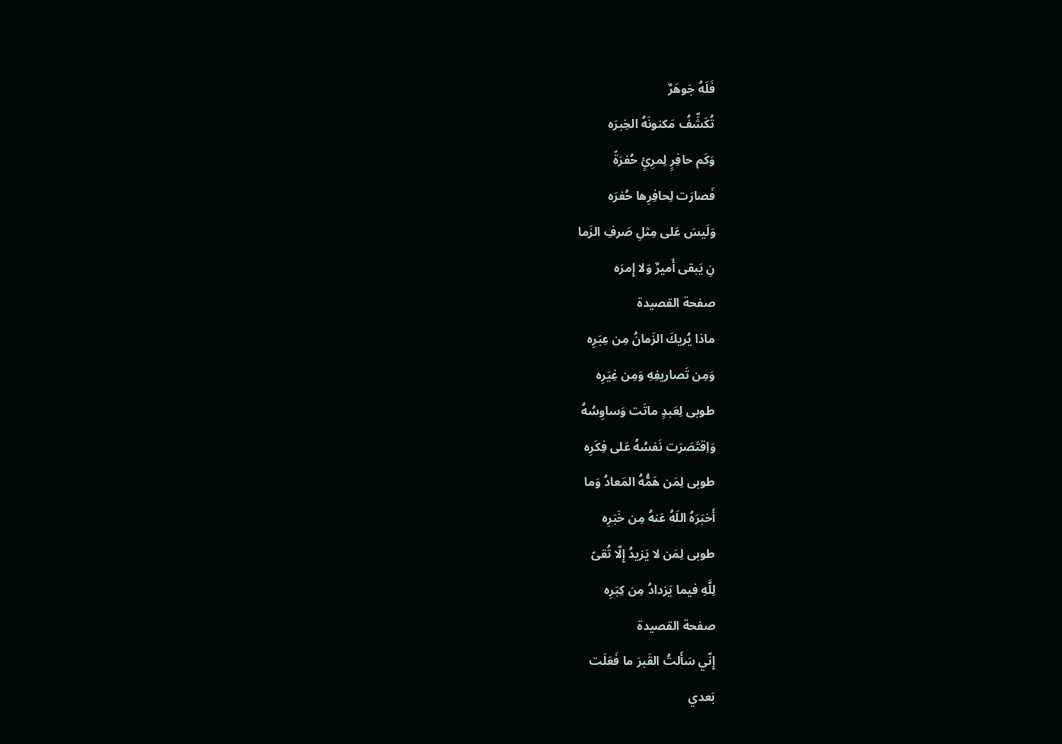فَلَهُ جَوهَرٌ
تُكَشِّفُ مَكنونَهُ الخِبرَه
وَكَم حافِرٍ لِمرِئٍ حُفرَةً
فَصارَت لِحافِرِها حُفرَه
وَلَيسَ عَلى مِثلِ صَرفِ الزَما
نِ يَبقى أَميرٌ وَلا إِمرَه
صفحة القصيدة
ماذا يُريكَ الزَمانُ مِن عِبَرِه
وَمِن تَصاريفِهِ وَمِن غِيَرِه
طوبى لِعَبدٍ ماتَت وَساوِسُهُ
وَاِقتَصَرَت نَفسُهُ عَلى فِكَرِه
طوبى لِمَن هَمُّهُ المَعادُ وَما
أَخبَرَهُ اللَهُ عَنهُ مِن خَبَرِه
طوبى لِمَن لا يَزيدُ إِلّا تُقىً
لِلَّهِ فيما يَزدادُ مِن كِبَرِه
صفحة القصيدة
إِنّي سَأَلتُ القَبرَ ما فَعَلَت
بَعدي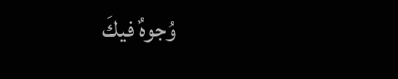وُجوهٌ فيكَ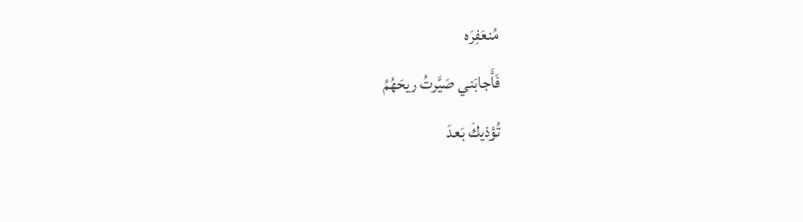مُنعَفِرَه
فَأَجابَني صَيَّرتُ ريحَهُمُ
تُؤذيكَ بَعدَ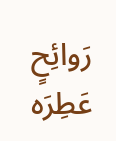رَوائِحٍ عَطِرَه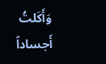وَأَكَلتُ أَجساداً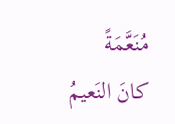مُنَعَّمَةً
كانَ النَعيمُ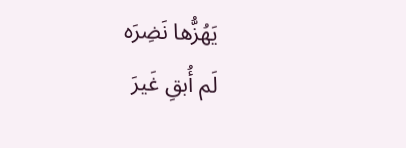يَهُزُّها نَضِرَه
لَم أُبقِ غَيرَ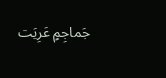جَماجِمٍ عَرِيَت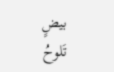بيضٍ تَلوحُ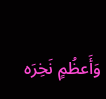وَأَعظُمٍ نَخِرَه